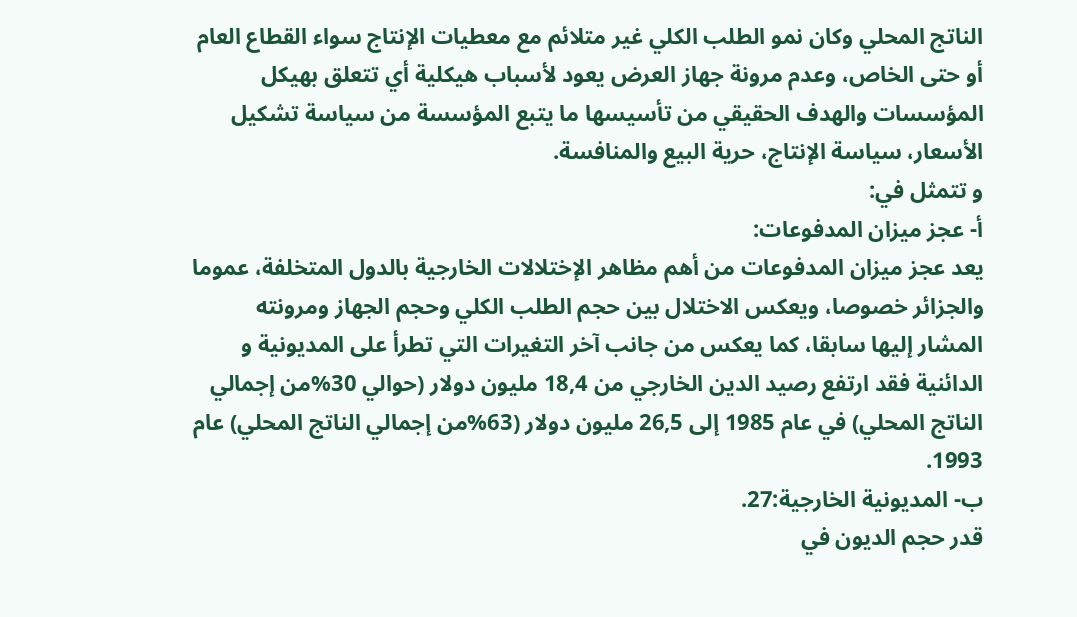الناتج المحلي وكان نمو الطلب الكلي غير متلائم مع معطيات الإنتاج سواء القطاع العام أو حتى الخاص، وعدم مرونة جهاز العرض يعود لأسباب هيكلية أي تتعلق بهيكل المؤسسات والهدف الحقيقي من تأسيسها ما يتبع المؤسسة من سياسة تشكيل الأسعار، سياسة الإنتاج، حرية البيع والمنافسة.
و تتمثل في:
أ- عجز ميزان المدفوعات:
يعد عجز ميزان المدفوعات من أهم مظاهر الإختلالات الخارجية بالدول المتخلفة، عموما والجزائر خصوصا، ويعكس الاختلال بين حجم الطلب الكلي وحجم الجهاز ومرونته المشار إليها سابقا، كما يعكس من جانب آخر التغيرات التي تطرأ على المديونية و الدائنية فقد ارتفع رصيد الدين الخارجي من 18,4 مليون دولار (حوالي 30%من إجمالي الناتج المحلي) في عام 1985 إلى 26,5 مليون دولار (63%من إجمالي الناتج المحلي) عام 1993.
ب- المديونية الخارجية:27.
قدر حجم الديون في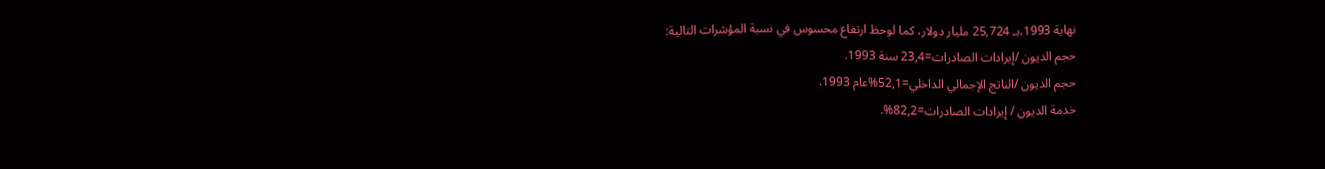نهاية 1993،بـ 25,724 مليار دولار، كما لوحظ ارتفاع محسوس في نسبة المؤشرات التالية:
حجم الديون /إيرادات الصادرات=23,4 سنة 1993.
حجم الديون /الناتج الإجمالي الداخلي=52,1%عام 1993.
خدمة الديون / إيرادات الصادرات=82,2%.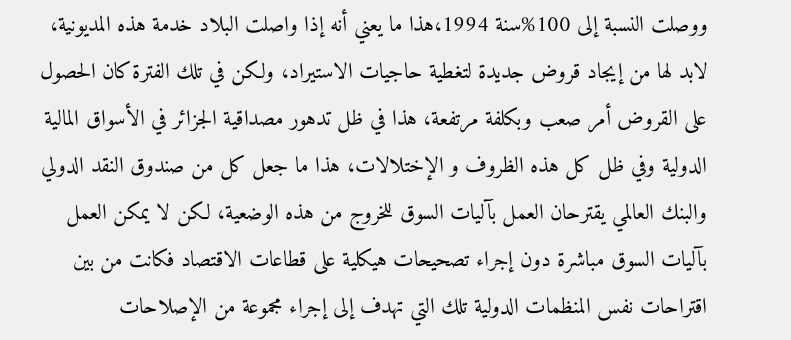ووصلت النسبة إلى 100%سنة 1994،هذا ما يعني أنه إذا واصلت البلاد خدمة هذه المديونية، لابد لها من إيجاد قروض جديدة لتغطية حاجيات الاستيراد، ولكن في تلك الفترة كان الحصول على القروض أمر صعب وبكلفة مرتفعة، هذا في ظل تدهور مصداقية الجزائر في الأسواق المالية الدولية وفي ظل كل هذه الظروف و الإختلالات، هذا ما جعل كل من صندوق النقد الدولي والبنك العالمي يقترحان العمل بآليات السوق للخروج من هذه الوضعية، لكن لا يمكن العمل بآليات السوق مباشرة دون إجراء تصحيحات هيكلية على قطاعات الاقتصاد فكانت من بين اقتراحات نفس المنظمات الدولية تلك التي تهدف إلى إجراء مجموعة من الإصلاحات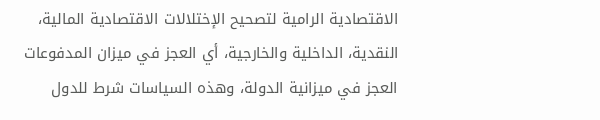الاقتصادية الرامية لتصحيح الإختلالات الاقتصادية المالية، النقدية، الداخلية والخارجية، أي العجز في ميزان المدفوعات العجز في ميزانية الدولة، وهذه السياسات شرط للدول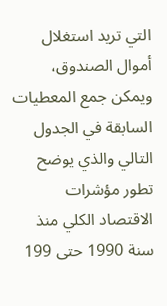التي تريد استغلال أموال الصندوق، ويمكن جمع المعطيات السابقة في الجدول التالي والذي يوضح تطور مؤشرات الاقتصاد الكلي منذ سنة 1990 حتى 199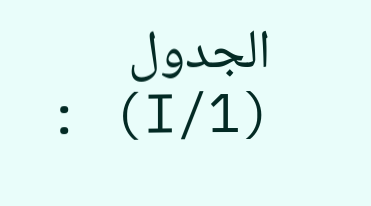الجدول (I/1) :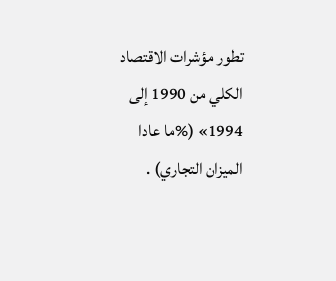تطور مؤشرات الاقتصاد الكلي من 1990 إلى 1994» (%ما عادا الميزان التجاري) .